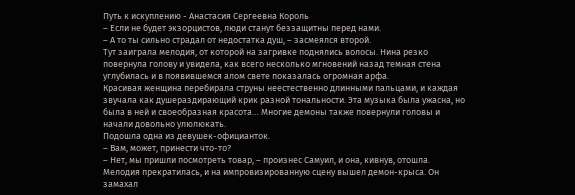Путь к искуплению - Анастасия Сергеевна Король
– Если не будет экзорцистов, люди станут беззащитны перед нами.
– А то ты сильно страдал от недостатка душ, – засмеялся второй.
Тут заиграла мелодия, от которой на загривке поднялись волосы. Нина резко повернула голову и увидела, как всего несколько мгновений назад темная стена углубилась и в появившемся алом свете показалась огромная арфа.
Красивая женщина перебирала струны неестественно длинными пальцами, и каждая звучала как душераздирающий крик разной тональности. Эта музыка была ужасна, но была в ней и своеобразная красота… Многие демоны также повернули головы и начали довольно улюлюкать.
Подошла одна из девушек-официанток.
– Вам, может, принести что-то?
– Нет, мы пришли посмотреть товар, – произнес Самуил, и она, кивнув, отошла.
Мелодия прекратилась, и на импровизированную сцену вышел демон-крыса. Он замахал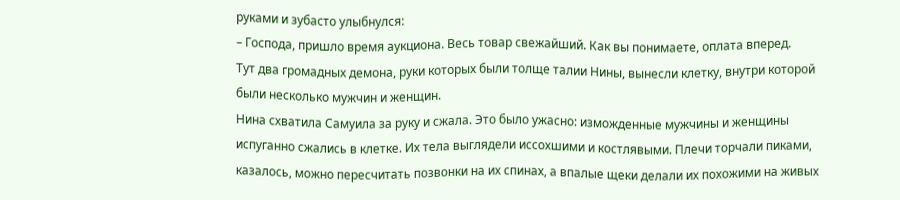руками и зубасто улыбнулся:
– Господа, пришло время аукциона. Весь товар свежайший. Как вы понимаете, оплата вперед.
Тут два громадных демона, руки которых были толще талии Нины, вынесли клетку, внутри которой были несколько мужчин и женщин.
Нина схватила Самуила за руку и сжала. Это было ужасно: изможденные мужчины и женщины испуганно сжались в клетке. Их тела выглядели иссохшими и костлявыми. Плечи торчали пиками, казалось, можно пересчитать позвонки на их спинах, а впалые щеки делали их похожими на живых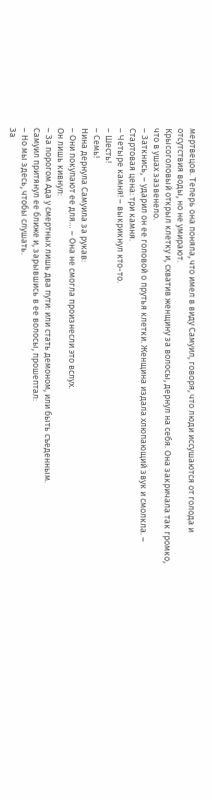мертвецов. Теперь она поняла, что имел в виду Самуил, говоря, что люди иссушаются от голода и отсутствия воды, но не умирают.
Крысоголовый открыл клетку и, схватив женщину за волосы, дернул на себя. Она закричала так громко, что в ушах зазвенело.
– Заткнись, – ударил он ее головой о прутья клетки. Женщина издала хлюпающий звук и смолкла. – Стартовая цена: три камня.
– Четыре камня! – выкрикнул кто-то.
– Шесть!
– Семь!
Нина дернула Самуила за рукав:
– Они покупают ее для… – Она не смогла произнесли это вслух.
Он лишь кивнул:
– За порогом Ада у смертных лишь два пути: или стать демоном, или быть съеденным.
Самуил притянул ее ближе и, зарывшись в ее волосы, прошептал:
– Но мы здесь, чтобы слушать.
За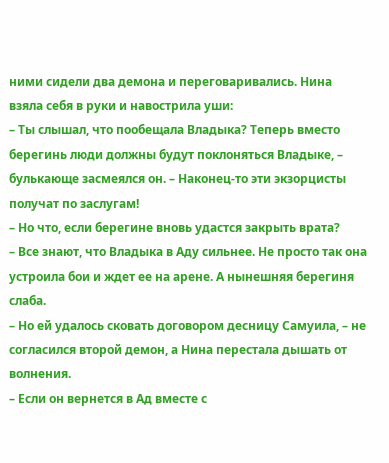ними сидели два демона и переговаривались. Нина взяла себя в руки и навострила уши:
– Ты слышал, что пообещала Владыка? Теперь вместо берегинь люди должны будут поклоняться Владыке, – булькающе засмеялся он. – Наконец-то эти экзорцисты получат по заслугам!
– Но что, если берегине вновь удастся закрыть врата?
– Все знают, что Владыка в Аду сильнее. Не просто так она устроила бои и ждет ее на арене. А нынешняя берегиня слаба.
– Но ей удалось сковать договором десницу Самуила, – не согласился второй демон, а Нина перестала дышать от волнения.
– Если он вернется в Ад вместе с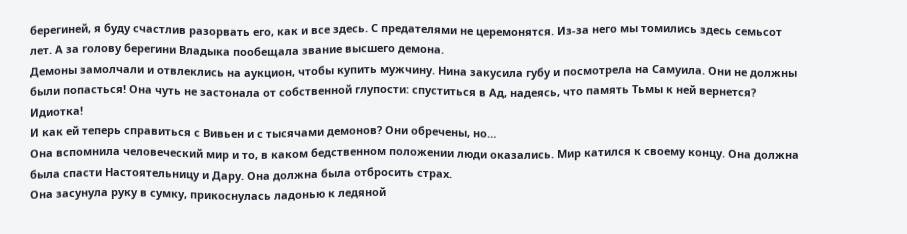берегиней, я буду счастлив разорвать его, как и все здесь. С предателями не церемонятся. Из-за него мы томились здесь семьсот лет. А за голову берегини Владыка пообещала звание высшего демона.
Демоны замолчали и отвлеклись на аукцион, чтобы купить мужчину. Нина закусила губу и посмотрела на Самуила. Они не должны были попасться! Она чуть не застонала от собственной глупости: спуститься в Ад, надеясь, что память Тьмы к ней вернется? Идиотка!
И как ей теперь справиться с Вивьен и с тысячами демонов? Они обречены, но…
Она вспомнила человеческий мир и то, в каком бедственном положении люди оказались. Мир катился к своему концу. Она должна была спасти Настоятельницу и Дару. Она должна была отбросить страх.
Она засунула руку в сумку, прикоснулась ладонью к ледяной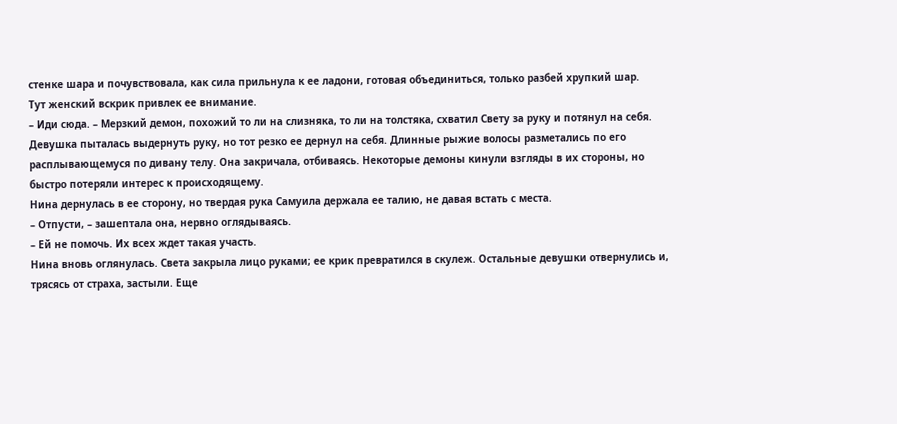стенке шара и почувствовала, как сила прильнула к ее ладони, готовая объединиться, только разбей хрупкий шар.
Тут женский вскрик привлек ее внимание.
– Иди сюда. – Мерзкий демон, похожий то ли на слизняка, то ли на толстяка, схватил Свету за руку и потянул на себя.
Девушка пыталась выдернуть руку, но тот резко ее дернул на себя. Длинные рыжие волосы разметались по его расплывающемуся по дивану телу. Она закричала, отбиваясь. Некоторые демоны кинули взгляды в их стороны, но быстро потеряли интерес к происходящему.
Нина дернулась в ее сторону, но твердая рука Самуила держала ее талию, не давая встать с места.
– Отпусти, – зашептала она, нервно оглядываясь.
– Ей не помочь. Их всех ждет такая участь.
Нина вновь оглянулась. Света закрыла лицо руками; ее крик превратился в скулеж. Остальные девушки отвернулись и, трясясь от страха, застыли. Еще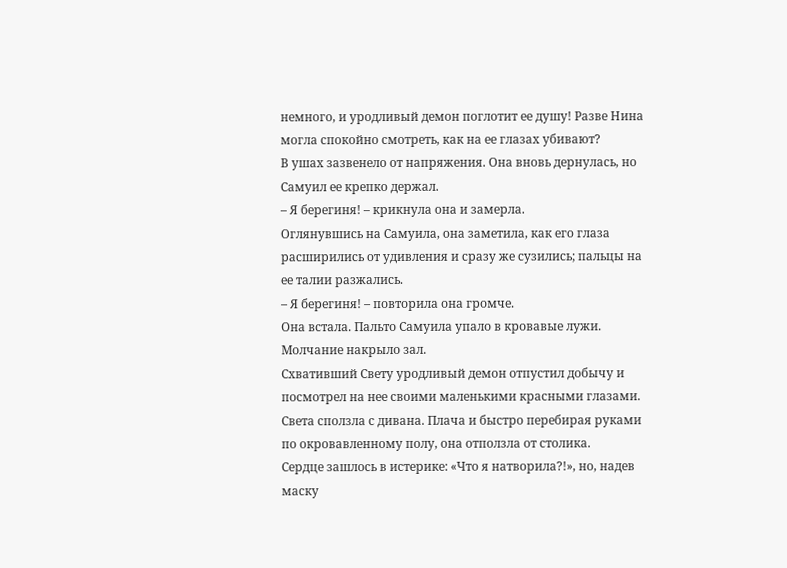немного, и уродливый демон поглотит ее душу! Разве Нина могла спокойно смотреть, как на ее глазах убивают?
В ушах зазвенело от напряжения. Она вновь дернулась, но Самуил ее крепко держал.
– Я берегиня! – крикнула она и замерла.
Оглянувшись на Самуила, она заметила, как его глаза расширились от удивления и сразу же сузились; пальцы на ее талии разжались.
– Я берегиня! – повторила она громче.
Она встала. Пальто Самуила упало в кровавые лужи.
Молчание накрыло зал.
Схвативший Свету уродливый демон отпустил добычу и посмотрел на нее своими маленькими красными глазами. Света сползла с дивана. Плача и быстро перебирая руками по окровавленному полу, она отползла от столика.
Сердце зашлось в истерике: «Что я натворила?!», но, надев маску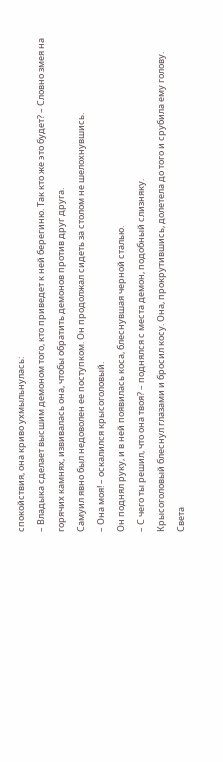спокойствия, она криво ухмыльнулась:
– Владыка сделает высшим демоном того, кто приведет к ней берегиню. Так кто же это будет? – Словно змея на горячих камнях, извивалась она, чтобы обратить демонов против друг друга.
Самуил явно был недоволен ее поступком. Он продолжал сидеть за столом не шелохнувшись.
– Она моя! – оскалился крысоголовый.
Он поднял руку, и в ней появилась коса, блеснувшая черной сталью.
– С чего ты решил, что она твоя? – поднялся с места демон, подобный слизняку.
Крысоголовый блеснул глазами и бросил косу. Она, прокрутившись, долетела до того и срубила ему голову.
Света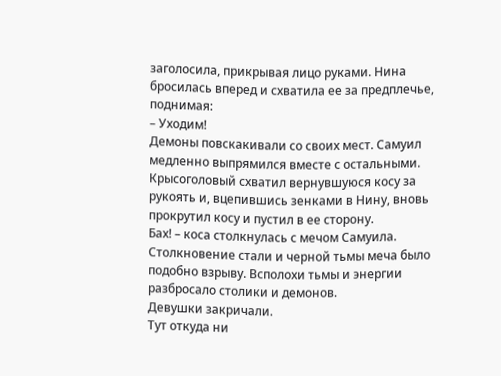заголосила, прикрывая лицо руками. Нина бросилась вперед и схватила ее за предплечье, поднимая:
– Уходим!
Демоны повскакивали со своих мест. Самуил медленно выпрямился вместе с остальными. Крысоголовый схватил вернувшуюся косу за рукоять и, вцепившись зенками в Нину, вновь прокрутил косу и пустил в ее сторону.
Бах! – коса столкнулась с мечом Самуила. Столкновение стали и черной тьмы меча было подобно взрыву. Всполохи тьмы и энергии разбросало столики и демонов.
Девушки закричали.
Тут откуда ни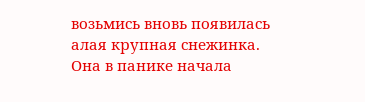возьмись вновь появилась алая крупная снежинка. Она в панике начала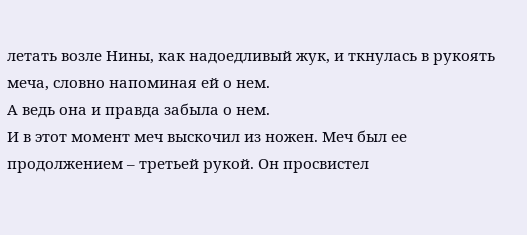летать возле Нины, как надоедливый жук, и ткнулась в рукоять меча, словно напоминая ей о нем.
А ведь она и правда забыла о нем.
И в этот момент меч выскочил из ножен. Меч был ее продолжением – третьей рукой. Он просвистел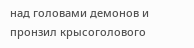над головами демонов и пронзил крысоголового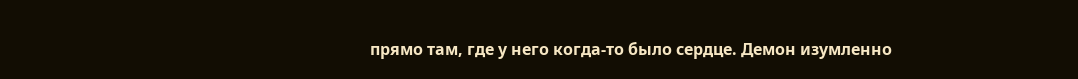прямо там, где у него когда-то было сердце. Демон изумленно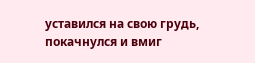уставился на свою грудь, покачнулся и вмиг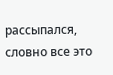рассыпался, словно все это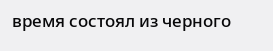время состоял из черного